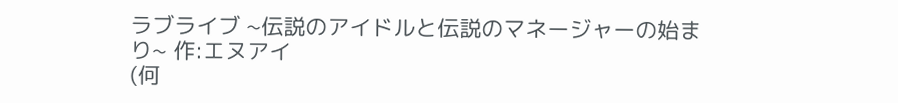ラブライブ ~伝説のアイドルと伝説のマネージャーの始まり~ 作:エヌアイ
(何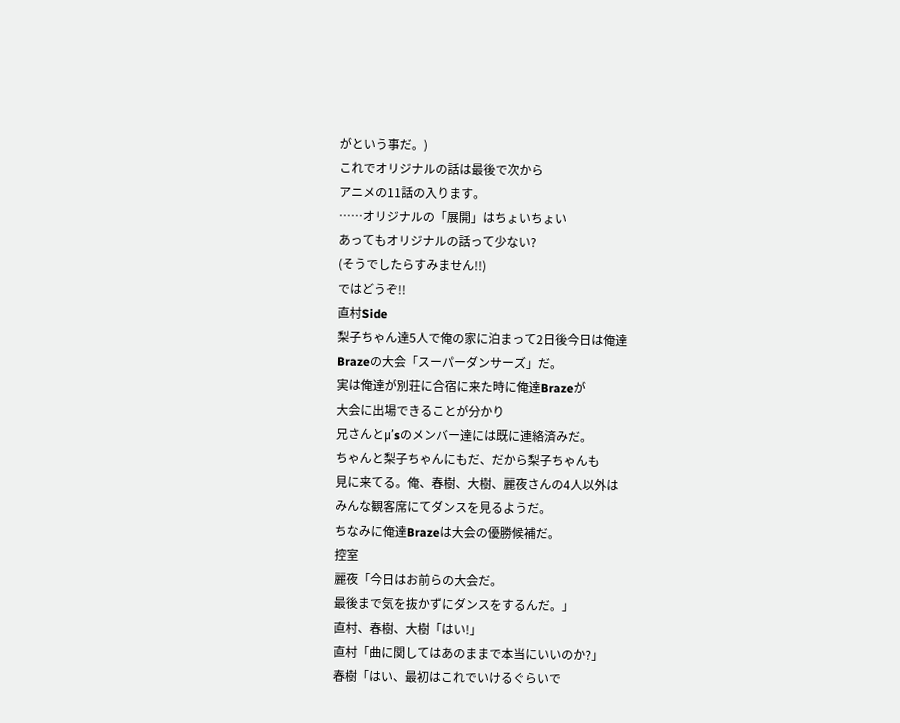がという事だ。)
これでオリジナルの話は最後で次から
アニメの11話の入ります。
……オリジナルの「展開」はちょいちょい
あってもオリジナルの話って少ない?
(そうでしたらすみません!!)
ではどうぞ!!
直村Side
梨子ちゃん達5人で俺の家に泊まって2日後今日は俺達
Brazeの大会「スーパーダンサーズ」だ。
実は俺達が別荘に合宿に来た時に俺達Brazeが
大会に出場できることが分かり
兄さんとμ’sのメンバー達には既に連絡済みだ。
ちゃんと梨子ちゃんにもだ、だから梨子ちゃんも
見に来てる。俺、春樹、大樹、麗夜さんの4人以外は
みんな観客席にてダンスを見るようだ。
ちなみに俺達Brazeは大会の優勝候補だ。
控室
麗夜「今日はお前らの大会だ。
最後まで気を抜かずにダンスをするんだ。」
直村、春樹、大樹「はい!」
直村「曲に関してはあのままで本当にいいのか?」
春樹「はい、最初はこれでいけるぐらいで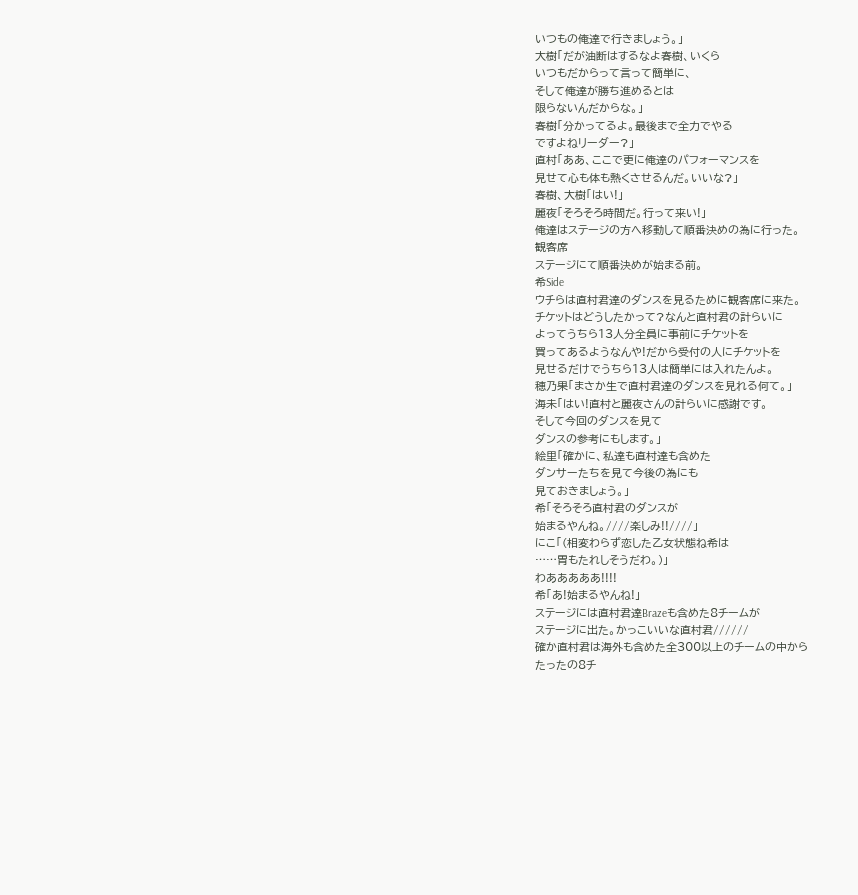いつもの俺達で行きましょう。」
大樹「だが油断はするなよ春樹、いくら
いつもだからって言って簡単に、
そして俺達が勝ち進めるとは
限らないんだからな。」
春樹「分かってるよ。最後まで全力でやる
ですよねリーダー?」
直村「ああ、ここで更に俺達のパフォーマンスを
見せて心も体も熱くさせるんだ。いいな?」
春樹、大樹「はい!」
麗夜「そろそろ時間だ。行って来い!」
俺達はステージの方へ移動して順番決めの為に行った。
観客席
ステージにて順番決めが始まる前。
希Side
ウチらは直村君達のダンスを見るために観客席に来た。
チケットはどうしたかって?なんと直村君の計らいに
よってうちら13人分全員に事前にチケットを
買ってあるようなんや!だから受付の人にチケットを
見せるだけでうちら13人は簡単には入れたんよ。
穂乃果「まさか生で直村君達のダンスを見れる何て。」
海未「はい!直村と麗夜さんの計らいに感謝です。
そして今回のダンスを見て
ダンスの参考にもします。」
絵里「確かに、私達も直村達も含めた
ダンサーたちを見て今後の為にも
見ておきましょう。」
希「そろそろ直村君のダンスが
始まるやんね。////楽しみ!!////」
にこ「(相変わらず恋した乙女状態ね希は
……胃もたれしそうだわ。)」
わあああああ!!!!
希「あ!始まるやんね!」
ステージには直村君達Brazeも含めた8チームが
ステージに出た。かっこいいな直村君//////
確か直村君は海外も含めた全300以上のチームの中から
たったの8チ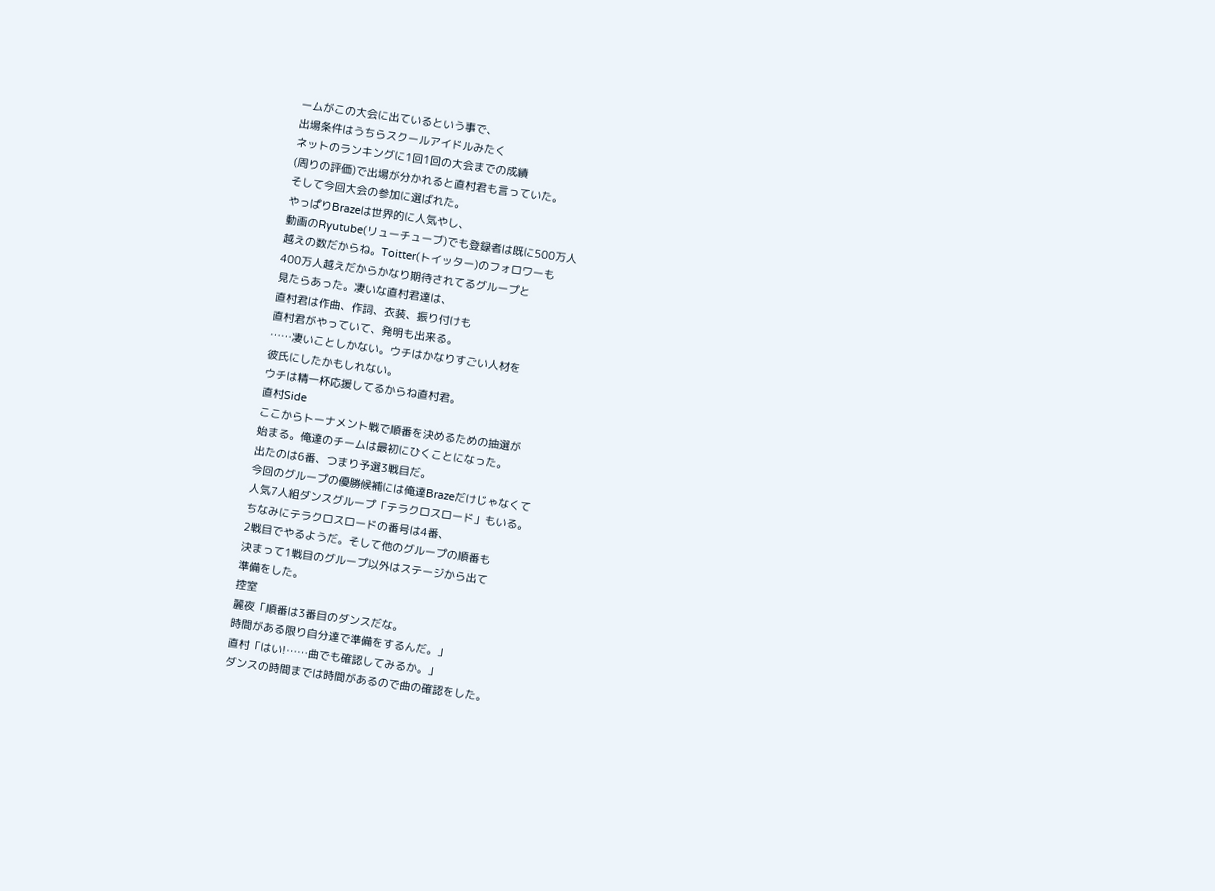ームがこの大会に出ているという事で、
出場条件はうちらスクールアイドルみたく
ネットのランキングに1回1回の大会までの成績
(周りの評価)で出場が分かれると直村君も言っていた。
そして今回大会の参加に選ばれた。
やっぱりBrazeは世界的に人気やし、
動画のRyutube(リューチューブ)でも登録者は既に500万人
越えの数だからね。Toitter(トイッター)のフォロワーも
400万人越えだからかなり期待されてるグループと
見たらあった。凄いな直村君達は、
直村君は作曲、作詞、衣装、振り付けも
直村君がやっていて、発明も出来る。
……凄いことしかない。ウチはかなりすごい人材を
彼氏にしたかもしれない。
ウチは精一杯応援してるからね直村君。
直村Side
ここからトーナメント戦で順番を決めるための抽選が
始まる。俺達のチームは最初にひくことになった。
出たのは6番、つまり予選3戦目だ。
今回のグループの優勝候補には俺達Brazeだけじゃなくて
人気7人組ダンスグループ「テラクロスロード」もいる。
ちなみにテラクロスロードの番号は4番、
2戦目でやるようだ。そして他のグループの順番も
決まって1戦目のグループ以外はステージから出て
準備をした。
控室
麗夜「順番は3番目のダンスだな。
時間がある限り自分達で準備をするんだ。」
直村「はい!……曲でも確認してみるか。」
ダンスの時間までは時間があるので曲の確認をした。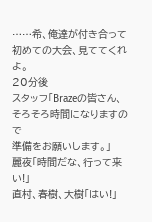……希、俺達が付き合って初めての大会、見ててくれよ。
20分後
スタッフ「Brazeの皆さん、そろそろ時間になりますので
準備をお願いします。」
麗夜「時間だな、行って来い!」
直村、春樹、大樹「はい!」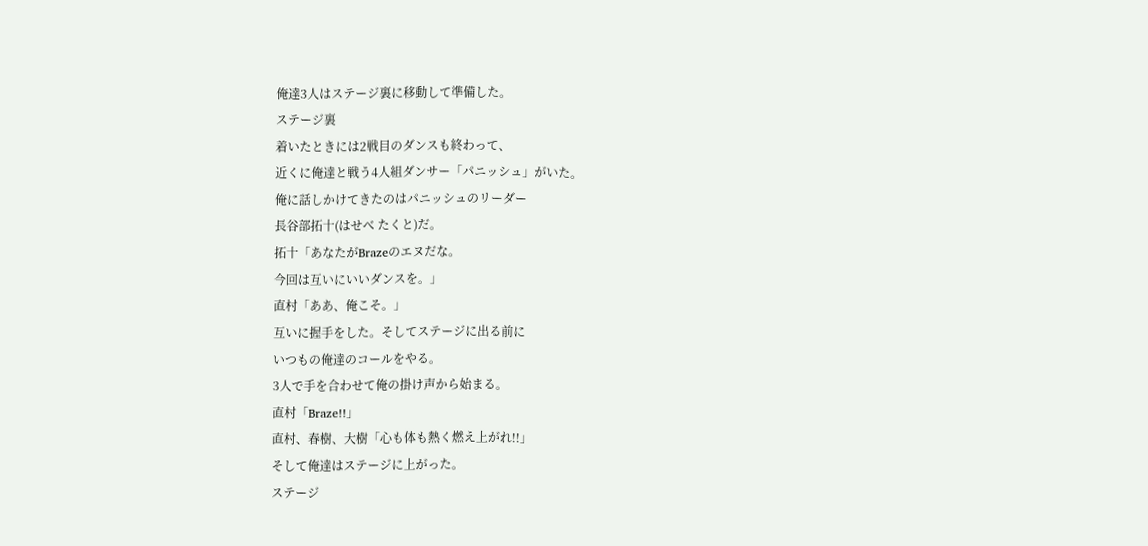俺達3人はステージ裏に移動して準備した。
ステージ裏
着いたときには2戦目のダンスも終わって、
近くに俺達と戦う4人組ダンサー「パニッシュ」がいた。
俺に話しかけてきたのはパニッシュのリーダー
長谷部拓十(はせべ たくと)だ。
拓十「あなたがBrazeのエヌだな。
今回は互いにいいダンスを。」
直村「ああ、俺こそ。」
互いに握手をした。そしてステージに出る前に
いつもの俺達のコールをやる。
3人で手を合わせて俺の掛け声から始まる。
直村「Braze!!」
直村、春樹、大樹「心も体も熱く燃え上がれ!!」
そして俺達はステージに上がった。
ステージ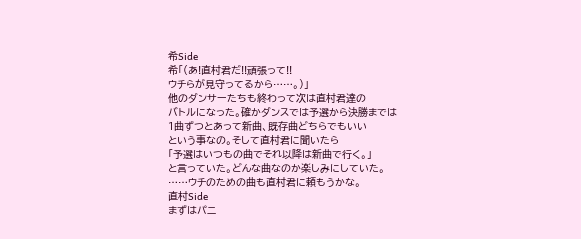希Side
希「(あ!直村君だ!!頑張って!!
ウチらが見守ってるから……。)」
他のダンサーたちも終わって次は直村君達の
バトルになった。確かダンスでは予選から決勝までは
1曲ずつとあって新曲、既存曲どちらでもいい
という事なの。そして直村君に聞いたら
「予選はいつもの曲でそれ以降は新曲で行く。」
と言っていた。どんな曲なのか楽しみにしていた。
……ウチのための曲も直村君に頼もうかな。
直村Side
まずはパニ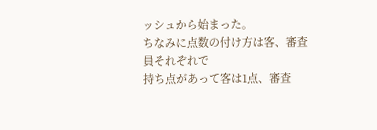ッシュから始まった。
ちなみに点数の付け方は客、審査員それぞれで
持ち点があって客は1点、審査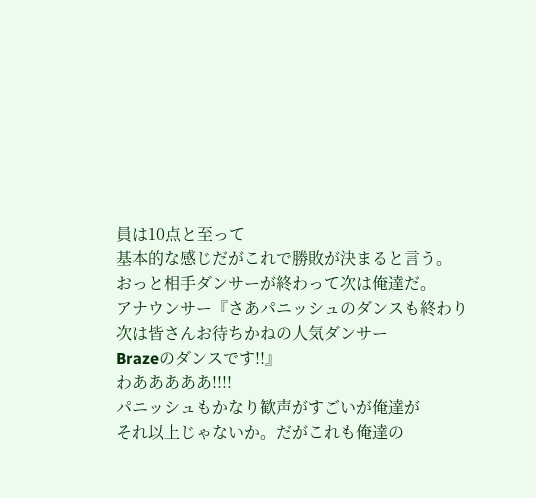員は10点と至って
基本的な感じだがこれで勝敗が決まると言う。
おっと相手ダンサーが終わって次は俺達だ。
アナウンサー『さあパニッシュのダンスも終わり
次は皆さんお待ちかねの人気ダンサー
Brazeのダンスです!!』
わあああああ!!!!
パニッシュもかなり歓声がすごいが俺達が
それ以上じゃないか。だがこれも俺達の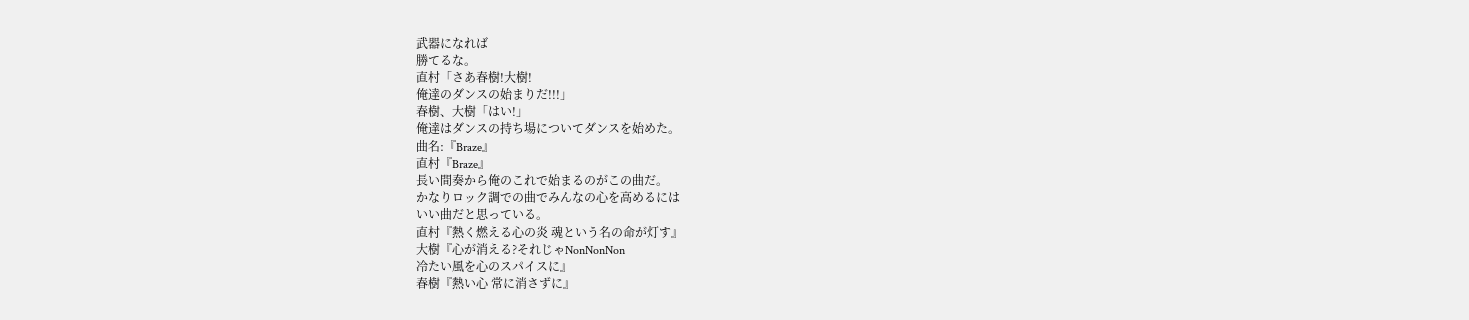武器になれば
勝てるな。
直村「さあ春樹!大樹!
俺達のダンスの始まりだ!!!」
春樹、大樹「はい!」
俺達はダンスの持ち場についてダンスを始めた。
曲名:『Braze』
直村『Braze』
長い間奏から俺のこれで始まるのがこの曲だ。
かなりロック調での曲でみんなの心を高めるには
いい曲だと思っている。
直村『熱く燃える心の炎 魂という名の命が灯す』
大樹『心が消える?それじゃNonNonNon
冷たい風を心のスパイスに』
春樹『熱い心 常に消さずに』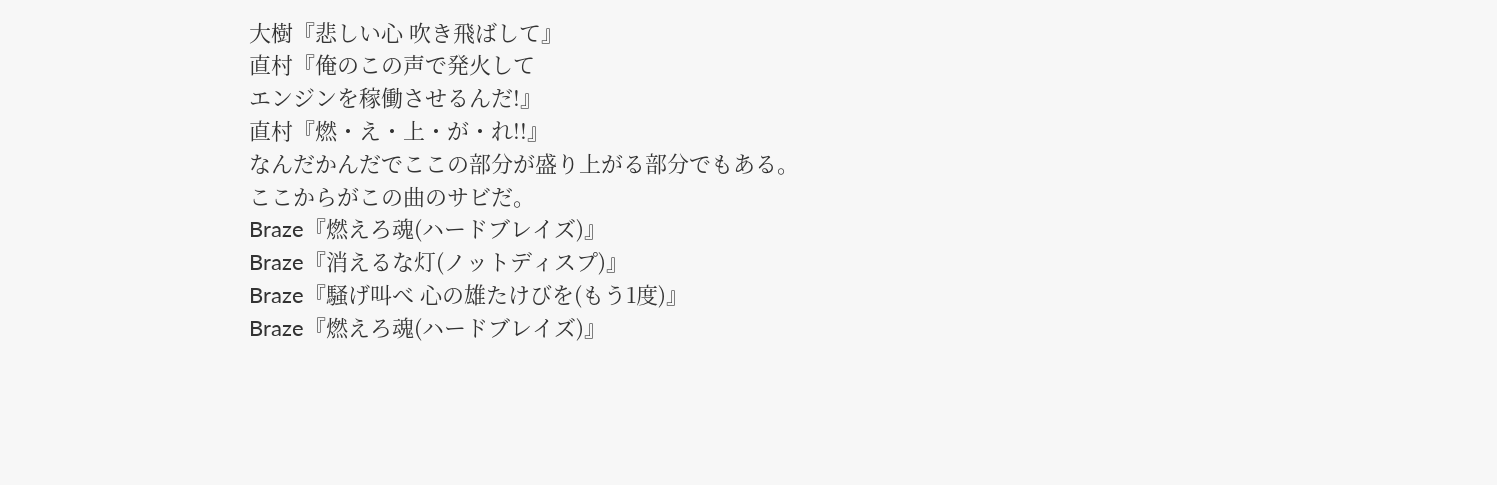大樹『悲しい心 吹き飛ばして』
直村『俺のこの声で発火して
エンジンを稼働させるんだ!』
直村『燃・え・上・が・れ!!』
なんだかんだでここの部分が盛り上がる部分でもある。
ここからがこの曲のサビだ。
Braze『燃えろ魂(ハードブレイズ)』
Braze『消えるな灯(ノットディスプ)』
Braze『騒げ叫べ 心の雄たけびを(もう1度)』
Braze『燃えろ魂(ハードブレイズ)』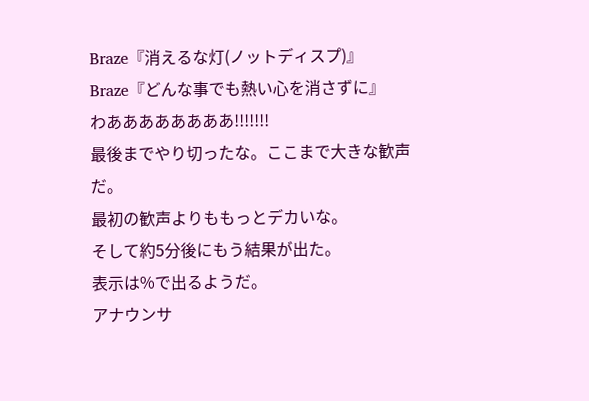Braze『消えるな灯(ノットディスプ)』
Braze『どんな事でも熱い心を消さずに』
わああああああああ!!!!!!!
最後までやり切ったな。ここまで大きな歓声だ。
最初の歓声よりももっとデカいな。
そして約5分後にもう結果が出た。
表示は%で出るようだ。
アナウンサ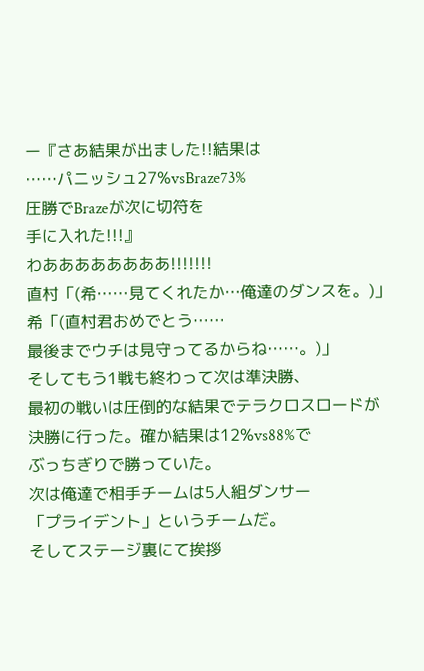ー『さあ結果が出ました!!結果は
……パニッシュ27%vsBraze73%
圧勝でBrazeが次に切符を
手に入れた!!!』
わああああああああ!!!!!!!
直村「(希……見てくれたか…俺達のダンスを。)」
希「(直村君おめでとう……
最後までウチは見守ってるからね……。)」
そしてもう1戦も終わって次は準決勝、
最初の戦いは圧倒的な結果でテラクロスロードが
決勝に行った。確か結果は12%vs88%で
ぶっちぎりで勝っていた。
次は俺達で相手チームは5人組ダンサー
「プライデント」というチームだ。
そしてステージ裏にて挨拶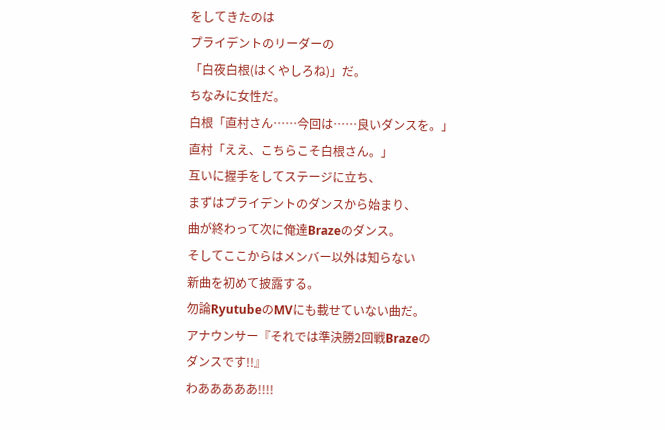をしてきたのは
プライデントのリーダーの
「白夜白根(はくやしろね)」だ。
ちなみに女性だ。
白根「直村さん……今回は……良いダンスを。」
直村「ええ、こちらこそ白根さん。」
互いに握手をしてステージに立ち、
まずはプライデントのダンスから始まり、
曲が終わって次に俺達Brazeのダンス。
そしてここからはメンバー以外は知らない
新曲を初めて披露する。
勿論RyutubeのMVにも載せていない曲だ。
アナウンサー『それでは準決勝2回戦Brazeの
ダンスです!!』
わあああああ!!!!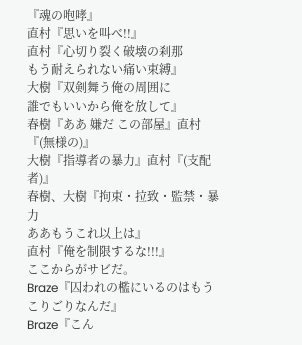『魂の咆哮』
直村『思いを叫べ!!』
直村『心切り裂く破壊の刹那
もう耐えられない痛い束縛』
大樹『双剣舞う俺の周囲に
誰でもいいから俺を放して』
春樹『ああ 嫌だ この部屋』直村『(無様の)』
大樹『指導者の暴力』直村『(支配者)』
春樹、大樹『拘束・拉致・監禁・暴力
ああもうこれ以上は』
直村『俺を制限するな!!!』
ここからがサビだ。
Braze『囚われの檻にいるのはもうこりごりなんだ』
Braze『こん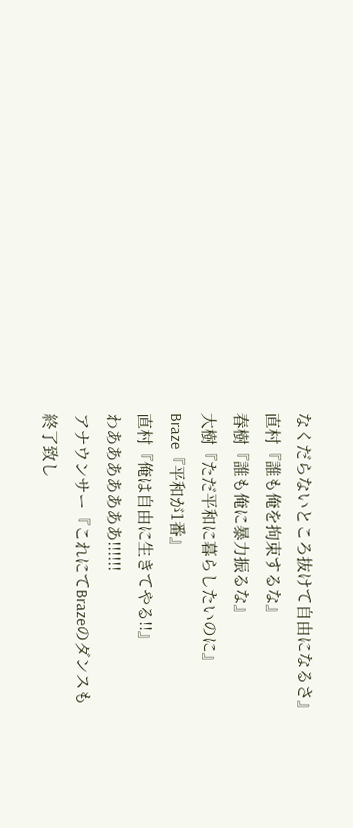なくだらないところ抜けて自由になるさ』
直村『誰も俺を拘束するな』
春樹『誰も俺に暴力振るな』
大樹『ただ平和に暮らしたいのに』
Braze『平和が1番』
直村『俺は自由に生きてやる!!』
わあああああああ!!!!!!
アナウンサー『これにてBrazeのダンスも
終了致し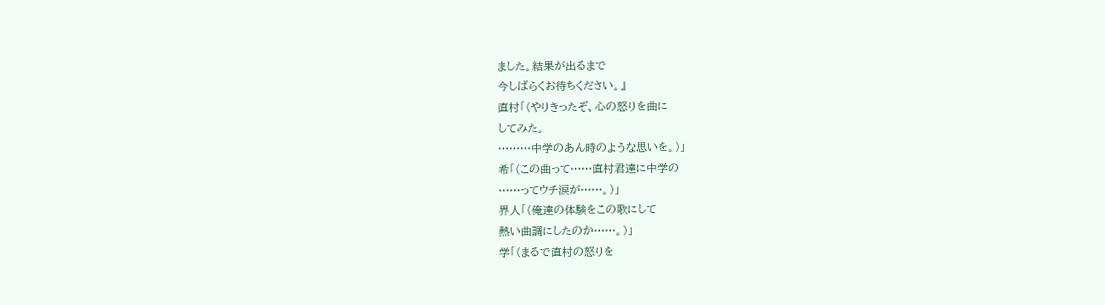ました。結果が出るまで
今しばらくお待ちください。』
直村「(やりきったぞ、心の怒りを曲に
してみた。
………中学のあん時のような思いを。)」
希「(この曲って……直村君達に中学の
……ってウチ涙が……。)」
界人「(俺達の体験をこの歌にして
熱い曲調にしたのか……。)」
学「(まるで直村の怒りを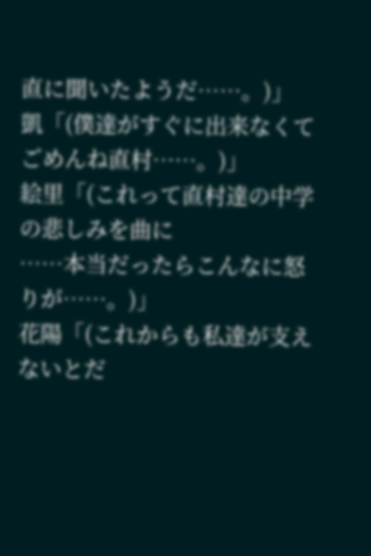直に聞いたようだ……。)」
凱「(僕達がすぐに出来なくて
ごめんね直村……。)」
絵里「(これって直村達の中学の悲しみを曲に
……本当だったらこんなに怒りが……。)」
花陽「(これからも私達が支えないとだ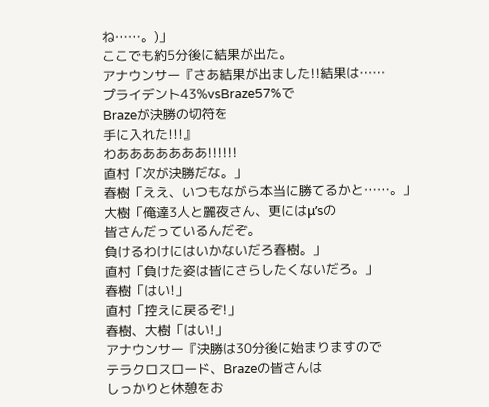ね……。)」
ここでも約5分後に結果が出た。
アナウンサー『さあ結果が出ました!!結果は……
プライデント43%vsBraze57%で
Brazeが決勝の切符を
手に入れた!!!』
わあああああああ!!!!!!
直村「次が決勝だな。」
春樹「ええ、いつもながら本当に勝てるかと……。」
大樹「俺達3人と麗夜さん、更にはμ’sの
皆さんだっているんだぞ。
負けるわけにはいかないだろ春樹。」
直村「負けた姿は皆にさらしたくないだろ。」
春樹「はい!」
直村「控えに戻るぞ!」
春樹、大樹「はい!」
アナウンサー『決勝は30分後に始まりますので
テラクロスロード、Brazeの皆さんは
しっかりと休憩をお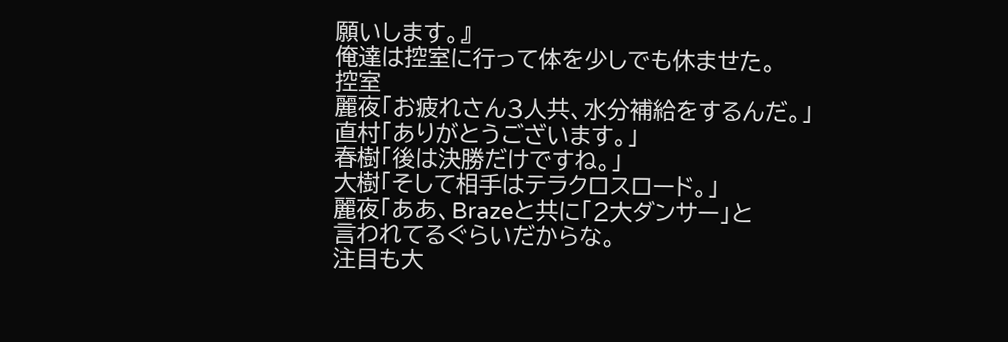願いします。』
俺達は控室に行って体を少しでも休ませた。
控室
麗夜「お疲れさん3人共、水分補給をするんだ。」
直村「ありがとうございます。」
春樹「後は決勝だけですね。」
大樹「そして相手はテラクロスロード。」
麗夜「ああ、Brazeと共に「2大ダンサー」と
言われてるぐらいだからな。
注目も大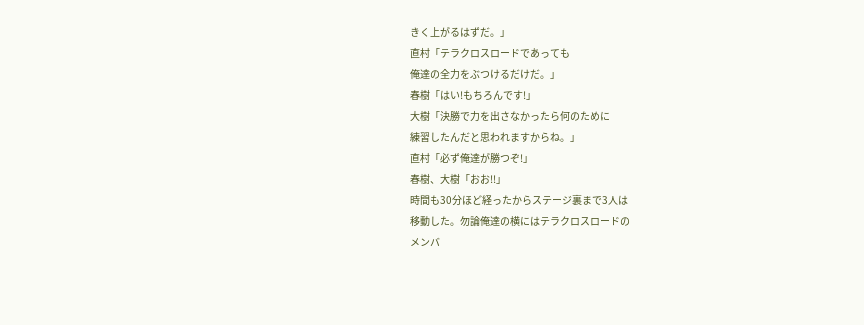きく上がるはずだ。」
直村「テラクロスロードであっても
俺達の全力をぶつけるだけだ。」
春樹「はい!もちろんです!」
大樹「決勝で力を出さなかったら何のために
練習したんだと思われますからね。」
直村「必ず俺達が勝つぞ!」
春樹、大樹「おお!!」
時間も30分ほど経ったからステージ裏まで3人は
移動した。勿論俺達の横にはテラクロスロードの
メンバ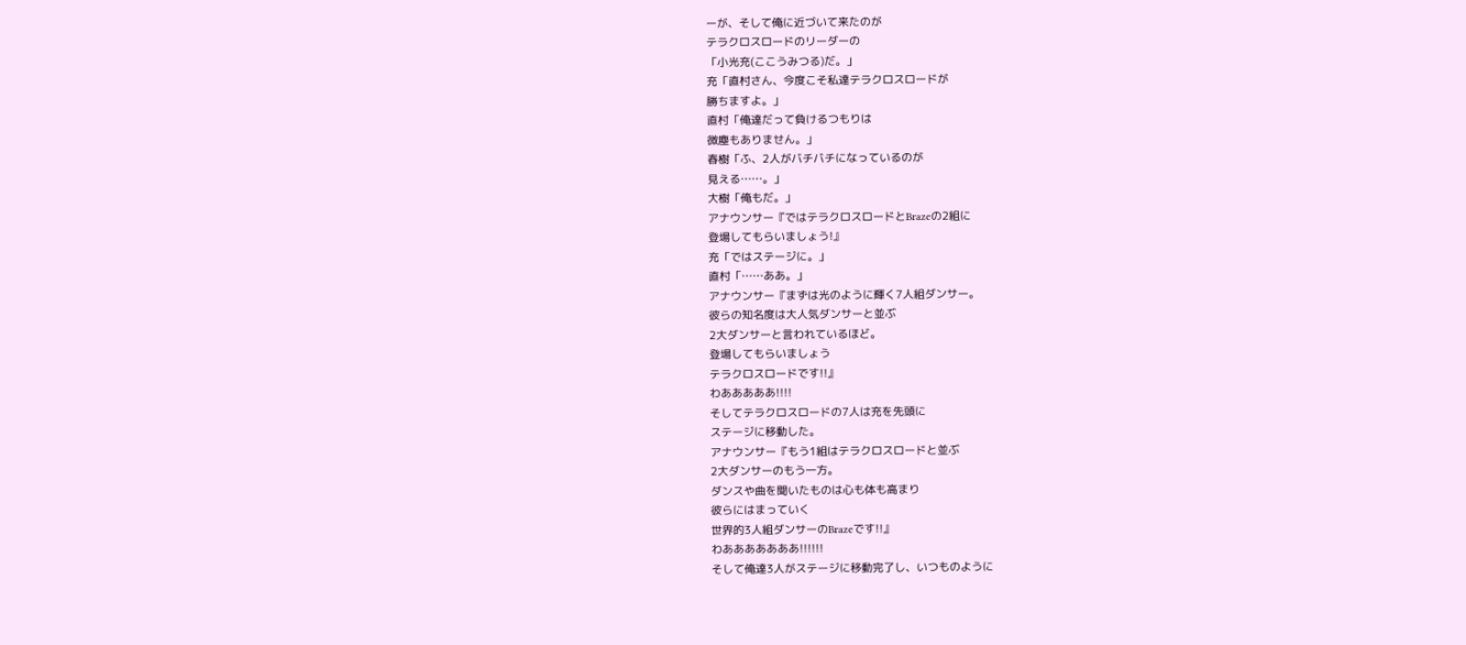ーが、そして俺に近づいて来たのが
テラクロスロードのリーダーの
「小光充(ここうみつる)だ。」
充「直村さん、今度こそ私達テラクロスロードが
勝ちますよ。」
直村「俺達だって負けるつもりは
微塵もありません。」
春樹「ふ、2人がバチバチになっているのが
見える……。」
大樹「俺もだ。」
アナウンサー『ではテラクロスロードとBrazeの2組に
登場してもらいましょう!』
充「ではステージに。」
直村「……ああ。」
アナウンサー『まずは光のように輝く7人組ダンサー。
彼らの知名度は大人気ダンサーと並ぶ
2大ダンサーと言われているほど。
登場してもらいましょう
テラクロスロードです!!』
わあああああ!!!!
そしてテラクロスロードの7人は充を先頭に
ステージに移動した。
アナウンサー『もう1組はテラクロスロードと並ぶ
2大ダンサーのもう一方。
ダンスや曲を聞いたものは心も体も高まり
彼らにはまっていく
世界的3人組ダンサーのBrazeです!!』
わあああああああ!!!!!!
そして俺達3人がステージに移動完了し、いつものように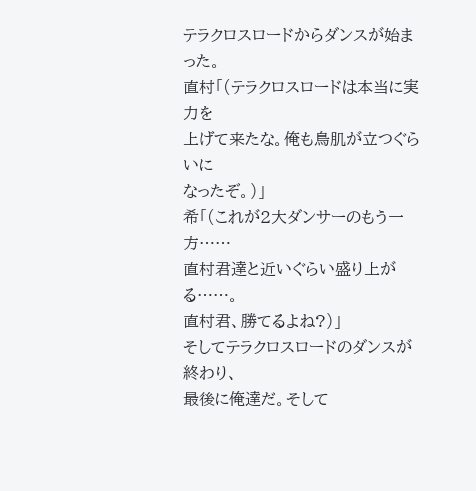テラクロスロードからダンスが始まった。
直村「(テラクロスロードは本当に実力を
上げて来たな。俺も鳥肌が立つぐらいに
なったぞ。)」
希「(これが2大ダンサーのもう一方……
直村君達と近いぐらい盛り上がる……。
直村君、勝てるよね?)」
そしてテラクロスロードのダンスが終わり、
最後に俺達だ。そして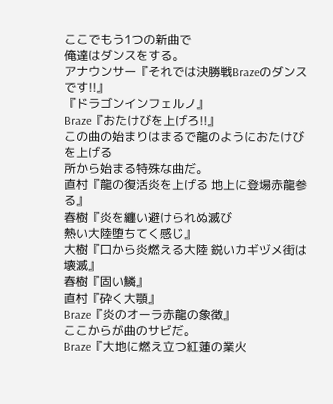ここでもう1つの新曲で
俺達はダンスをする。
アナウンサー『それでは決勝戦Brazeのダンスです!!』
『ドラゴンインフェルノ』
Braze『おたけびを上げろ!!』
この曲の始まりはまるで龍のようにおたけびを上げる
所から始まる特殊な曲だ。
直村『龍の復活炎を上げる 地上に登場赤龍参る』
春樹『炎を纏い避けられぬ滅び
熱い大陸堕ちてく感じ』
大樹『口から炎燃える大陸 鋭いカギヅメ街は壊滅』
春樹『固い鱗』
直村『砕く大顎』
Braze『炎のオーラ赤龍の象徴』
ここからが曲のサビだ。
Braze『大地に燃え立つ紅蓮の業火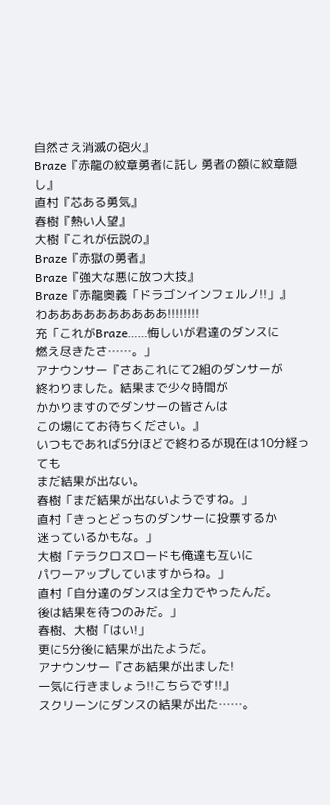自然さえ消滅の砲火』
Braze『赤龍の紋章勇者に託し 勇者の額に紋章隠し』
直村『芯ある勇気』
春樹『熱い人望』
大樹『これが伝説の』
Braze『赤獄の勇者』
Braze『強大な悪に放つ大技』
Braze『赤龍奥義「ドラゴンインフェルノ!!」』
わああああああああああ!!!!!!!!
充「これがBraze……悔しいが君達のダンスに
燃え尽きたさ……。」
アナウンサー『さあこれにて2組のダンサーが
終わりました。結果まで少々時間が
かかりますのでダンサーの皆さんは
この場にてお待ちください。』
いつもであれば5分ほどで終わるが現在は10分経っても
まだ結果が出ない。
春樹「まだ結果が出ないようですね。」
直村「きっとどっちのダンサーに投票するか
迷っているかもな。」
大樹「テラクロスロードも俺達も互いに
パワーアップしていますからね。」
直村「自分達のダンスは全力でやったんだ。
後は結果を待つのみだ。」
春樹、大樹「はい!」
更に5分後に結果が出たようだ。
アナウンサー『さあ結果が出ました!
一気に行きましょう!!こちらです!!』
スクリーンにダンスの結果が出た……。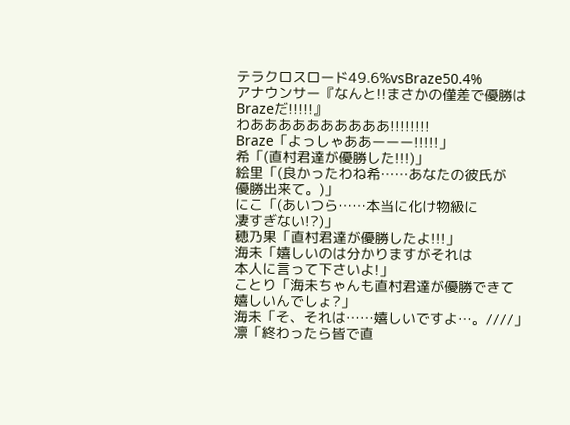テラクロスロード49.6%vsBraze50.4%
アナウンサー『なんと!!まさかの僅差で優勝は
Brazeだ!!!!!』
わああああああああああ!!!!!!!!
Braze「よっしゃああーーー!!!!!」
希「(直村君達が優勝した!!!)」
絵里「(良かったわね希……あなたの彼氏が
優勝出来て。)」
にこ「(あいつら……本当に化け物級に
凄すぎない!?)」
穂乃果「直村君達が優勝したよ!!!」
海未「嬉しいのは分かりますがそれは
本人に言って下さいよ!」
ことり「海未ちゃんも直村君達が優勝できて
嬉しいんでしょ?」
海未「そ、それは……嬉しいですよ…。////」
凛「終わったら皆で直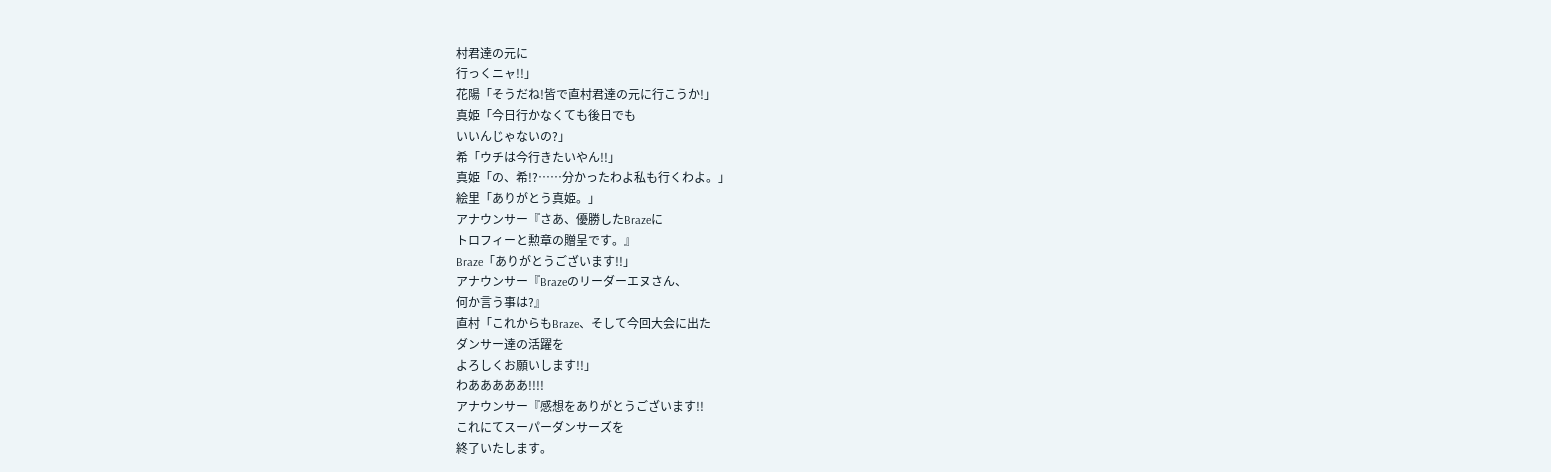村君達の元に
行っくニャ!!」
花陽「そうだね!皆で直村君達の元に行こうか!」
真姫「今日行かなくても後日でも
いいんじゃないの?」
希「ウチは今行きたいやん!!」
真姫「の、希!?……分かったわよ私も行くわよ。」
絵里「ありがとう真姫。」
アナウンサー『さあ、優勝したBrazeに
トロフィーと勲章の贈呈です。』
Braze「ありがとうございます!!」
アナウンサー『Brazeのリーダーエヌさん、
何か言う事は?』
直村「これからもBraze、そして今回大会に出た
ダンサー達の活躍を
よろしくお願いします!!」
わあああああ!!!!
アナウンサー『感想をありがとうございます!!
これにてスーパーダンサーズを
終了いたします。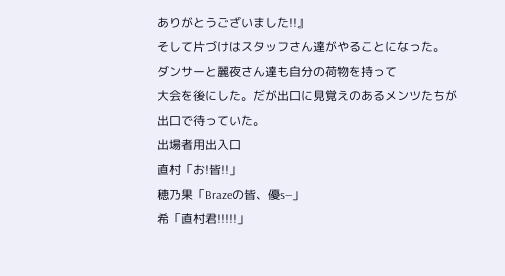ありがとうございました!!』
そして片づけはスタッフさん達がやることになった。
ダンサーと麗夜さん達も自分の荷物を持って
大会を後にした。だが出口に見覚えのあるメンツたちが
出口で待っていた。
出場者用出入口
直村「お!皆!!」
穂乃果「Brazeの皆、優s―」
希「直村君!!!!!」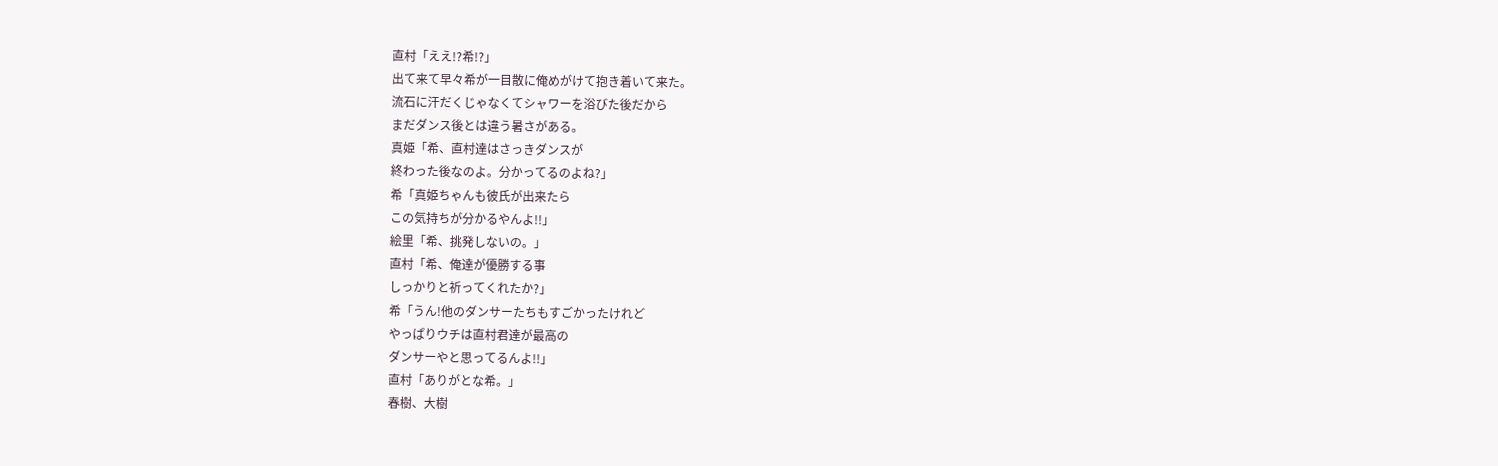直村「ええ!?希!?」
出て来て早々希が一目散に俺めがけて抱き着いて来た。
流石に汗だくじゃなくてシャワーを浴びた後だから
まだダンス後とは違う暑さがある。
真姫「希、直村達はさっきダンスが
終わった後なのよ。分かってるのよね?」
希「真姫ちゃんも彼氏が出来たら
この気持ちが分かるやんよ!!」
絵里「希、挑発しないの。」
直村「希、俺達が優勝する事
しっかりと祈ってくれたか?」
希「うん!他のダンサーたちもすごかったけれど
やっぱりウチは直村君達が最高の
ダンサーやと思ってるんよ!!」
直村「ありがとな希。」
春樹、大樹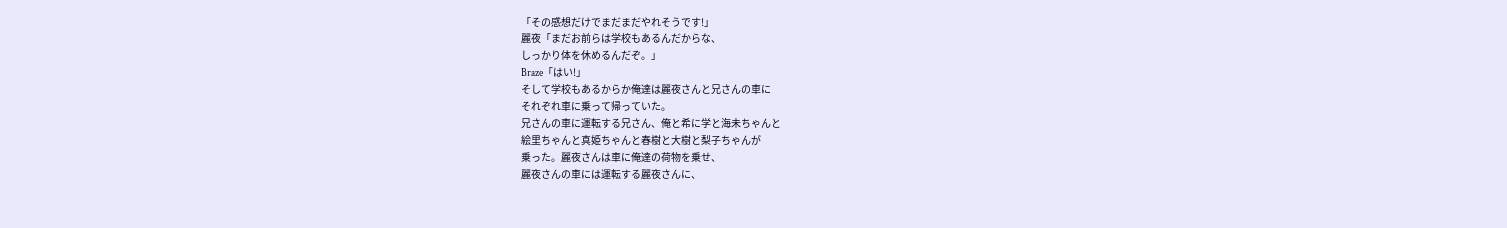「その感想だけでまだまだやれそうです!」
麗夜「まだお前らは学校もあるんだからな、
しっかり体を休めるんだぞ。」
Braze「はい!」
そして学校もあるからか俺達は麗夜さんと兄さんの車に
それぞれ車に乗って帰っていた。
兄さんの車に運転する兄さん、俺と希に学と海未ちゃんと
絵里ちゃんと真姫ちゃんと春樹と大樹と梨子ちゃんが
乗った。麗夜さんは車に俺達の荷物を乗せ、
麗夜さんの車には運転する麗夜さんに、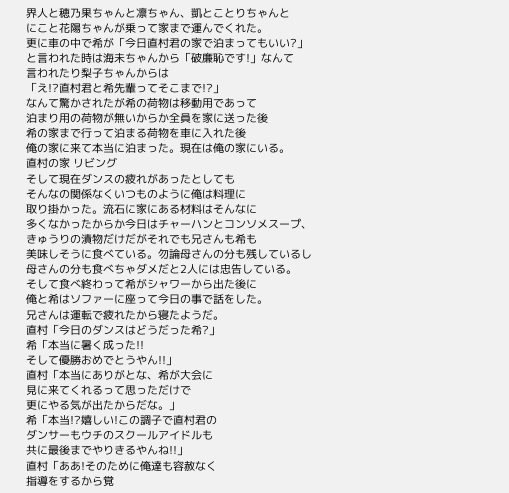界人と穂乃果ちゃんと凛ちゃん、凱とことりちゃんと
にこと花陽ちゃんが乗って家まで運んでくれた。
更に車の中で希が「今日直村君の家で泊まってもいい?」
と言われた時は海未ちゃんから「破廉恥です!」なんて
言われたり梨子ちゃんからは
「え!?直村君と希先輩ってそこまで!?」
なんて驚かされたが希の荷物は移動用であって
泊まり用の荷物が無いからか全員を家に送った後
希の家まで行って泊まる荷物を車に入れた後
俺の家に来て本当に泊まった。現在は俺の家にいる。
直村の家 リビング
そして現在ダンスの疲れがあったとしても
そんなの関係なくいつものように俺は料理に
取り掛かった。流石に家にある材料はそんなに
多くなかったからか今日はチャーハンとコンソメスープ、
きゅうりの漬物だけだがそれでも兄さんも希も
美味しそうに食べている。勿論母さんの分も残しているし
母さんの分も食べちゃダメだと2人には忠告している。
そして食べ終わって希がシャワーから出た後に
俺と希はソファーに座って今日の事で話をした。
兄さんは運転で疲れたから寝たようだ。
直村「今日のダンスはどうだった希?」
希「本当に暑く成った!!
そして優勝おめでとうやん!!」
直村「本当にありがとな、希が大会に
見に来てくれるって思っただけで
更にやる気が出たからだな。」
希「本当!?嬉しい!この調子で直村君の
ダンサーもウチのスクールアイドルも
共に最後までやりきるやんね!!」
直村「ああ!そのために俺達も容赦なく
指導をするから覚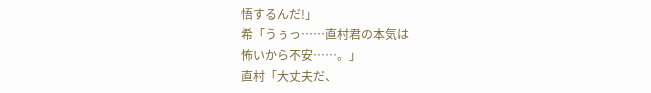悟するんだ!」
希「うぅっ……直村君の本気は
怖いから不安……。」
直村「大丈夫だ、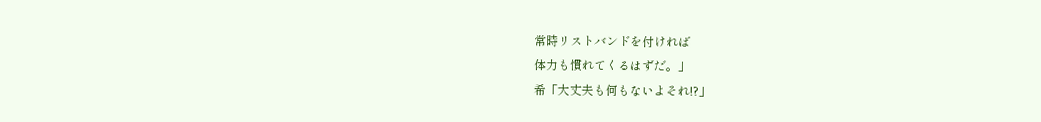常時リストバンドを付ければ
体力も慣れてくるはずだ。」
希「大丈夫も何もないよそれ!?」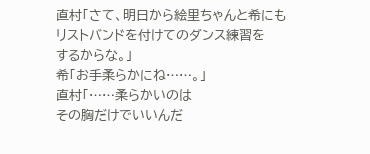直村「さて、明日から絵里ちゃんと希にも
リストバンドを付けてのダンス練習を
するからな。」
希「お手柔らかにね……。」
直村「……柔らかいのは
その胸だけでいいんだ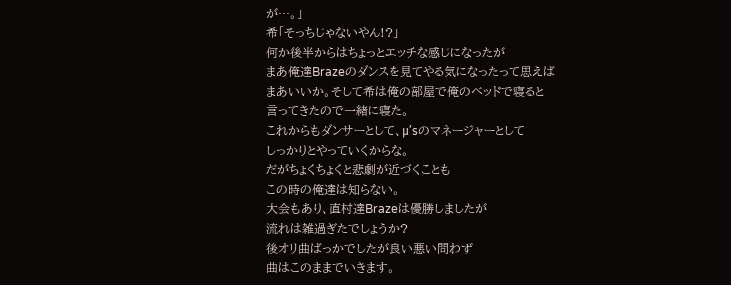が…。」
希「そっちじゃないやん!?」
何か後半からはちょっとエッチな感じになったが
まあ俺達Brazeのダンスを見てやる気になったって思えば
まあいいか。そして希は俺の部屋で俺のベッドで寝ると
言ってきたので一緒に寝た。
これからもダンサーとして、μ’sのマネージャーとして
しっかりとやっていくからな。
だがちょくちょくと悲劇が近づくことも
この時の俺達は知らない。
大会もあり、直村達Brazeは優勝しましたが
流れは雑過ぎたでしょうか?
後オリ曲ばっかでしたが良い悪い問わず
曲はこのままでいきます。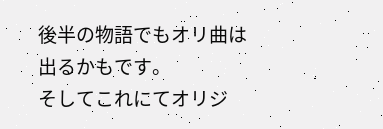後半の物語でもオリ曲は出るかもです。
そしてこれにてオリジ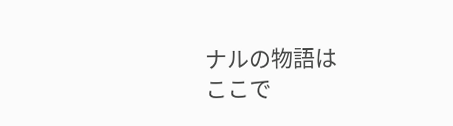ナルの物語は
ここで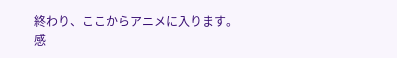終わり、ここからアニメに入ります。
感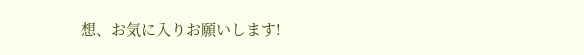想、お気に入りお願いします!